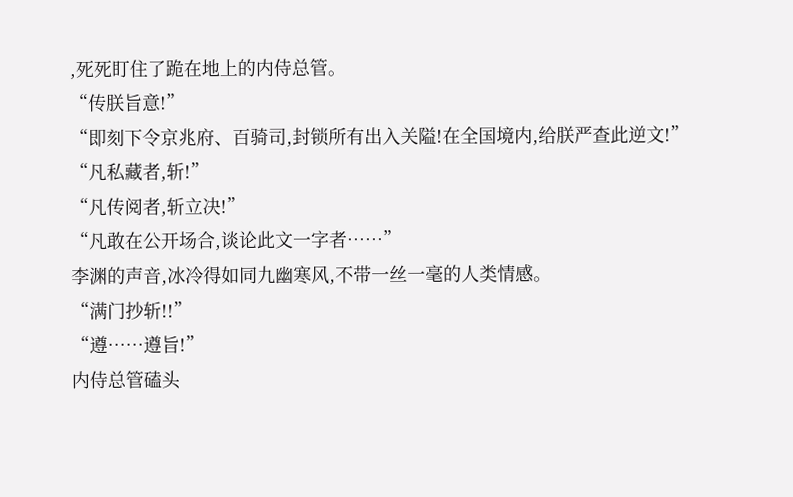,死死盯住了跪在地上的内侍总管。
“传朕旨意!”
“即刻下令京兆府、百骑司,封锁所有出入关隘!在全国境内,给朕严查此逆文!”
“凡私藏者,斩!”
“凡传阅者,斩立决!”
“凡敢在公开场合,谈论此文一字者……”
李渊的声音,冰冷得如同九幽寒风,不带一丝一毫的人类情感。
“满门抄斩!!”
“遵……遵旨!”
内侍总管磕头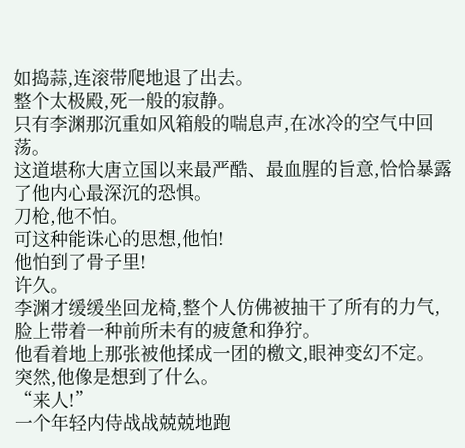如捣蒜,连滚带爬地退了出去。
整个太极殿,死一般的寂静。
只有李渊那沉重如风箱般的喘息声,在冰冷的空气中回荡。
这道堪称大唐立国以来最严酷、最血腥的旨意,恰恰暴露了他内心最深沉的恐惧。
刀枪,他不怕。
可这种能诛心的思想,他怕!
他怕到了骨子里!
许久。
李渊才缓缓坐回龙椅,整个人仿佛被抽干了所有的力气,脸上带着一种前所未有的疲惫和狰狞。
他看着地上那张被他揉成一团的檄文,眼神变幻不定。
突然,他像是想到了什么。
“来人!”
一个年轻内侍战战兢兢地跑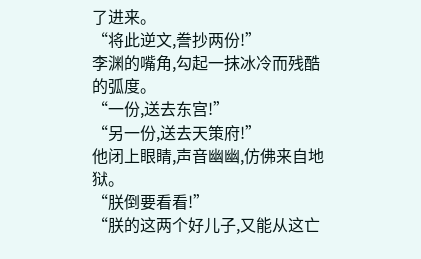了进来。
“将此逆文,誊抄两份!”
李渊的嘴角,勾起一抹冰冷而残酷的弧度。
“一份,送去东宫!”
“另一份,送去天策府!”
他闭上眼睛,声音幽幽,仿佛来自地狱。
“朕倒要看看!”
“朕的这两个好儿子,又能从这亡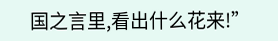国之言里,看出什么花来!”